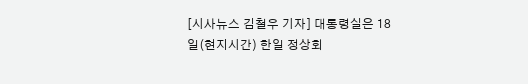[시사뉴스 김철우 기자] 대통령실은 18일(현지시간) 한일 정상회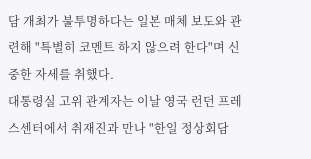담 개최가 불투명하다는 일본 매체 보도와 관련해 "특별히 코멘트 하지 않으려 한다"며 신중한 자세를 취했다.
대통령실 고위 관계자는 이날 영국 런던 프레스센터에서 취재진과 만나 "한일 정상회담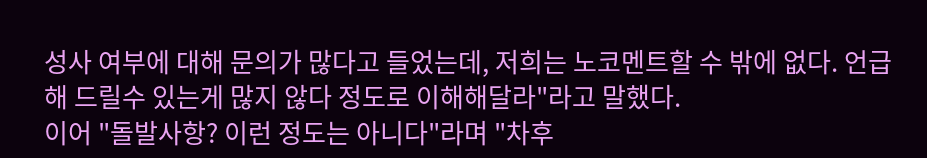성사 여부에 대해 문의가 많다고 들었는데, 저희는 노코멘트할 수 밖에 없다. 언급해 드릴수 있는게 많지 않다 정도로 이해해달라"라고 말했다.
이어 "돌발사항? 이런 정도는 아니다"라며 "차후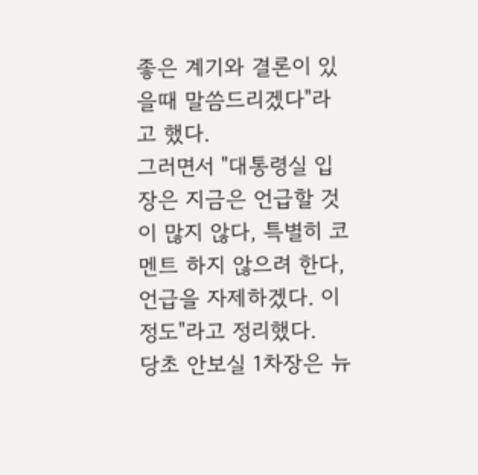좋은 계기와 결론이 있을때 말씀드리겠다"라고 했다.
그러면서 "대통령실 입장은 지금은 언급할 것이 많지 않다, 특별히 코멘트 하지 않으려 한다, 언급을 자제하겠다. 이정도"라고 정리했다.
당초 안보실 1차장은 뉴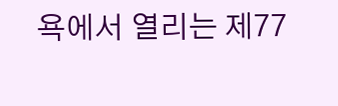욕에서 열리는 제77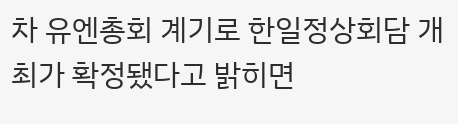차 유엔총회 계기로 한일정상회담 개최가 확정됐다고 밝히면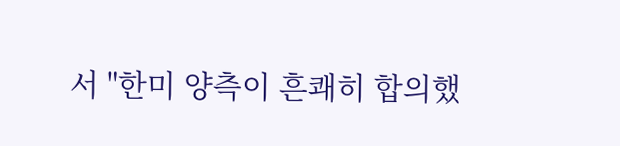서 "한미 양측이 흔쾌히 합의했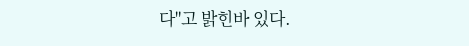다"고 밝힌바 있다.